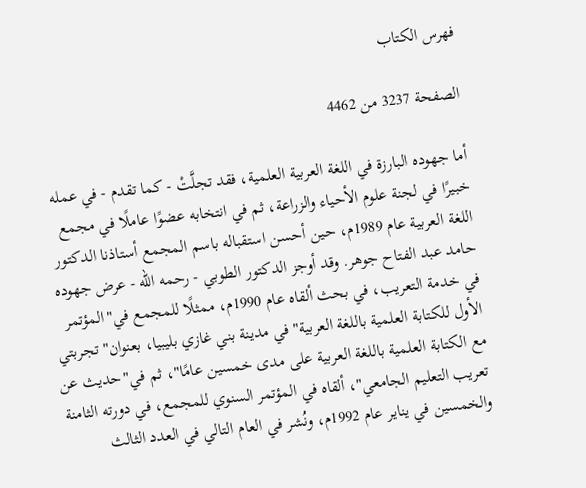فهرس الكتاب

الصفحة 3237 من 4462

أما جهوده البارزة في اللغة العربية العلمية، فقد تجلَّتْ - كما تقدم - في عمله خبيرًا في لجنة علوم الأحياء والزراعة، ثم في انتخابه عضوًا عاملًا في مجمع اللغة العربية عام 1989م، حين أحسن استقباله باسم المجمع أستاذنا الدكتور حامد عبد الفتاح جوهر. وقد أوجز الدكتور الطوبي - رحمه الله - عرض جهوده في خدمة التعريب، في بحث ألقاه عام 1990م، ممثلًا للمجمع في"المؤتمر الأول للكتابة العلمية باللغة العربية"في مدينة بني غازي بليبيا، بعنوان"تجربتي مع الكتابة العلمية باللغة العربية على مدى خمسين عامًا"، ثم في"حديث عن تعريب التعليم الجامعي"، ألقاه في المؤتمر السنوي للمجمع، في دورته الثامنة والخمسين في يناير عام 1992م، ونُشر في العام التالي في العدد الثالث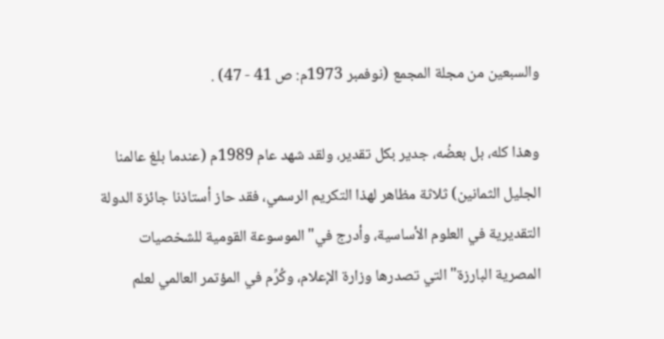والسبعين من مجلة المجمع (نوفمبر 1973م: ص 41 - 47) .

وهذا كله، بل بعضُه، جدير بكل تقدير، ولقد شهد عام 1989م (عندما بلغ عالمنا الجليل الثمانين) ثلاثة مظاهر لهذا التكريم الرسمي، فقد حاز أستاذنا جائزة الدولة التقديرية في العلوم الأساسية، وأدرج في"الموسوعة القومية للشخصيات المصرية البارزة"التي تصدرها وزارة الإعلام، وكُرِّم في المؤتمر العالمي لعلم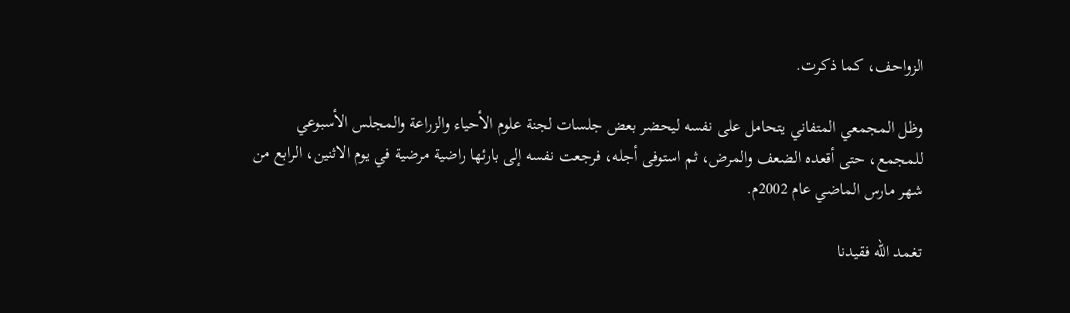الزواحف، كما ذكرت.

وظل المجمعي المتفاني يتحامل على نفسه ليحضر بعض جلسات لجنة علوم الأحياء والزراعة والمجلس الأسبوعي للمجمع، حتى أقعده الضعف والمرض، ثم استوفى أجله، فرجعت نفسه إلى بارئها راضية مرضية في يوم الاثنين، الرابع من شهر مارس الماضي عام 2002م.

تغمد الله فقيدنا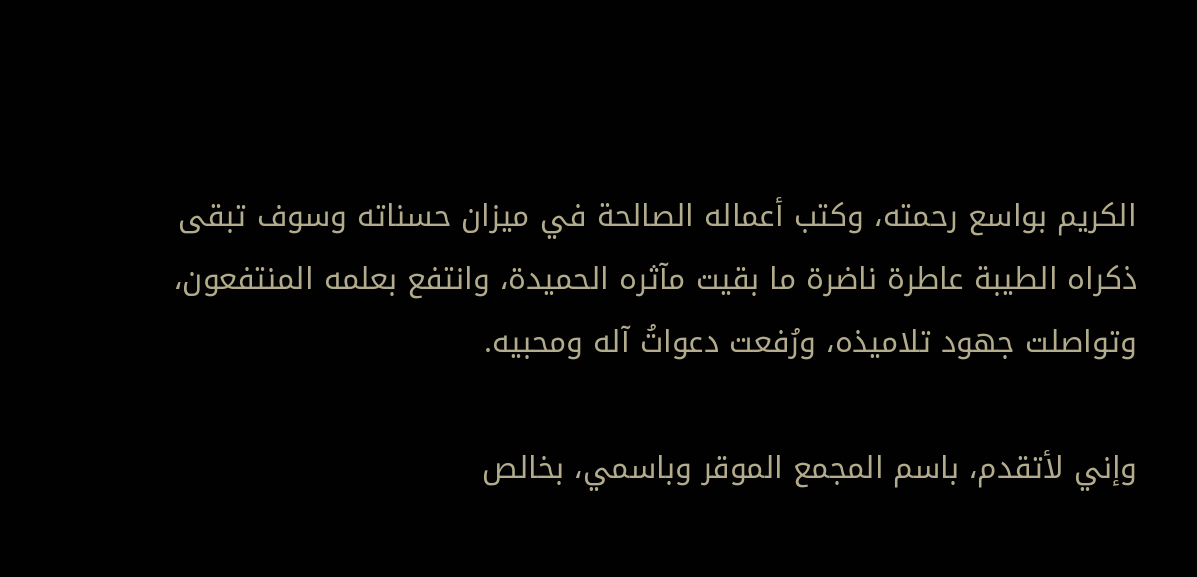الكريم بواسع رحمته، وكتب أعماله الصالحة في ميزان حسناته وسوف تبقى ذكراه الطيبة عاطرة ناضرة ما بقيت مآثره الحميدة، وانتفع بعلمه المنتفعون، وتواصلت جهود تلاميذه، ورُفعت دعواتُ آله ومحبيه.

وإني لأتقدم، باسم المجمع الموقر وباسمي، بخالص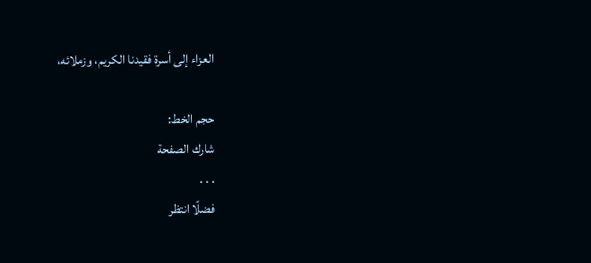العزاء إلى أسرة فقيدنا الكريم، وزملائه،

حجم الخط:
شارك الصفحة
. . .
فضلًا انتظر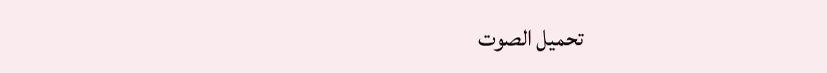تحميل الصوت